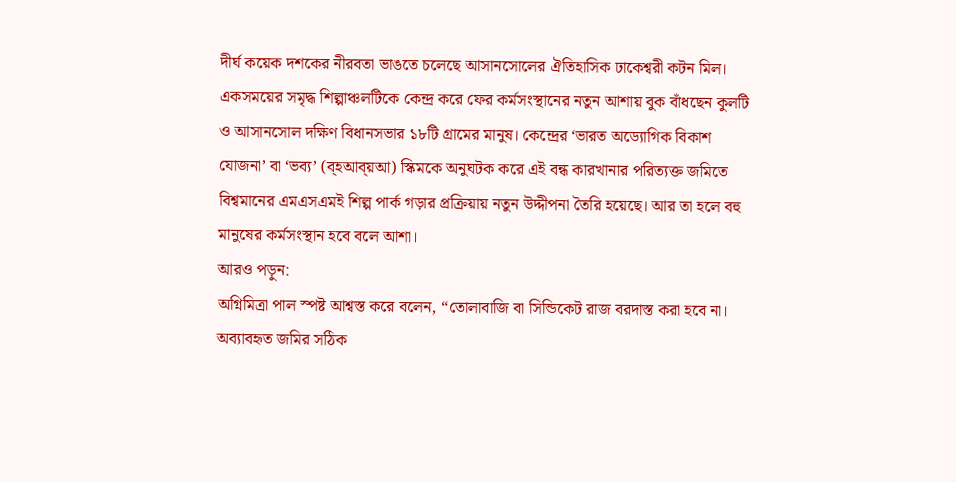দীর্ঘ কয়েক দশকের নীরবতা ভাঙতে চলেছে আসানসোলের ঐতিহাসিক ঢাকেশ্বরী কটন মিল। একসময়ের সমৃদ্ধ শিল্পাঞ্চলটিকে কেন্দ্র করে ফের কর্মসংস্থানের নতুন আশায় বুক বাঁধছেন কুলটি ও আসানসোল দক্ষিণ বিধানসভার ১৮টি গ্রামের মানুষ। কেন্দ্রের ‘ভারত অড্যোগিক বিকাশ যোজনা’ বা ‘ভব্য’ (ব্হআব্য়আ) স্কিমকে অনুঘটক করে এই বন্ধ কারখানার পরিত্যক্ত জমিতে বিশ্বমানের এমএসএমই শিল্প পার্ক গড়ার প্রক্রিয়ায় নতুন উদ্দীপনা তৈরি হয়েছে। আর তা হলে বহু মানুষের কর্মসংস্থান হবে বলে আশা।
আরও পড়ুন:
অগ্নিমিত্রা পাল স্পষ্ট আশ্বস্ত করে বলেন, “তোলাবাজি বা সিন্ডিকেট রাজ বরদাস্ত করা হবে না। অব্যাবহৃত জমির সঠিক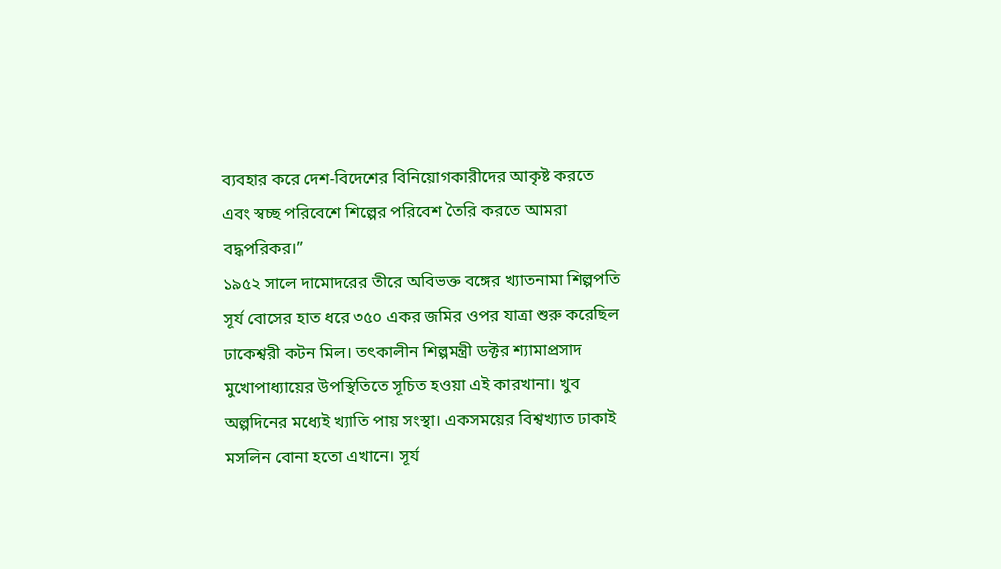ব্যবহার করে দেশ-বিদেশের বিনিয়োগকারীদের আকৃষ্ট করতে এবং স্বচ্ছ পরিবেশে শিল্পের পরিবেশ তৈরি করতে আমরা বদ্ধপরিকর।”
১৯৫২ সালে দামোদরের তীরে অবিভক্ত বঙ্গের খ্যাতনামা শিল্পপতি সূর্য বোসের হাত ধরে ৩৫০ একর জমির ওপর যাত্রা শুরু করেছিল ঢাকেশ্বরী কটন মিল। তৎকালীন শিল্পমন্ত্রী ডক্টর শ্যামাপ্রসাদ মুখোপাধ্যায়ের উপস্থিতিতে সূচিত হওয়া এই কারখানা। খুব অল্পদিনের মধ্যেই খ্যাতি পায় সংস্থা। একসময়ের বিশ্বখ্যাত ঢাকাই মসলিন বোনা হতো এখানে। সূর্য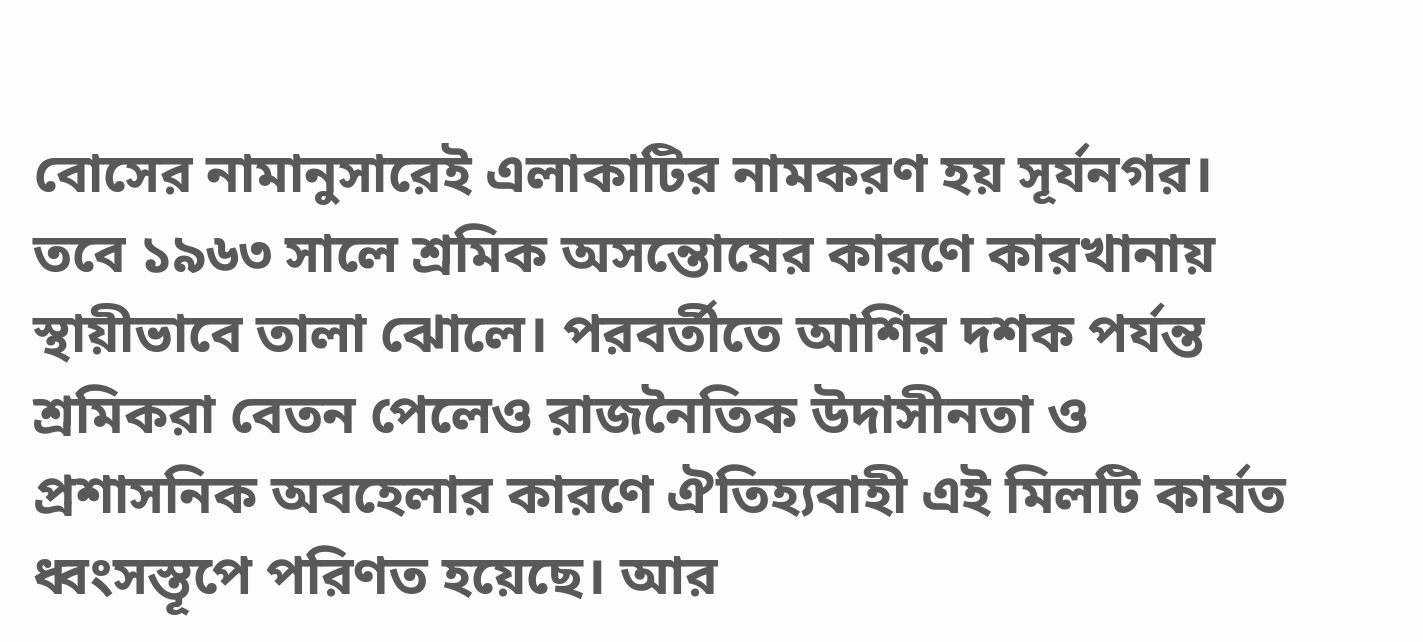বোসের নামানুসারেই এলাকাটির নামকরণ হয় সূর্যনগর। তবে ১৯৬৩ সালে শ্রমিক অসন্তোষের কারণে কারখানায় স্থায়ীভাবে তালা ঝোলে। পরবর্তীতে আশির দশক পর্যন্ত শ্রমিকরা বেতন পেলেও রাজনৈতিক উদাসীনতা ও প্রশাসনিক অবহেলার কারণে ঐতিহ্যবাহী এই মিলটি কার্যত ধ্বংসস্তূপে পরিণত হয়েছে। আর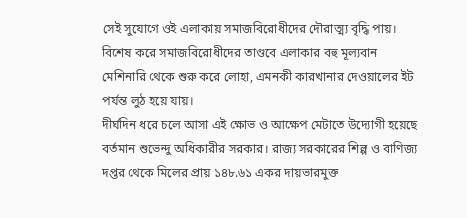সেই সুযোগে ওই এলাকায় সমাজবিরোধীদের দৌরাত্ম্য বৃদ্ধি পায়। বিশেষ করে সমাজবিরোধীদের তাণ্ডবে এলাকার বহু মূল্যবান মেশিনারি থেকে শুরু করে লোহা, এমনকী কারখানার দেওয়ালের ইট পর্যন্ত লুঠ হয়ে যায়।
দীর্ঘদিন ধরে চলে আসা এই ক্ষোভ ও আক্ষেপ মেটাতে উদ্যোগী হয়েছে বর্তমান শুভেন্দু অধিকারীর সরকার। রাজ্য সরকারের শিল্প ও বাণিজ্য দপ্তর থেকে মিলের প্রায় ১৪৮.৬১ একর দায়ভারমুক্ত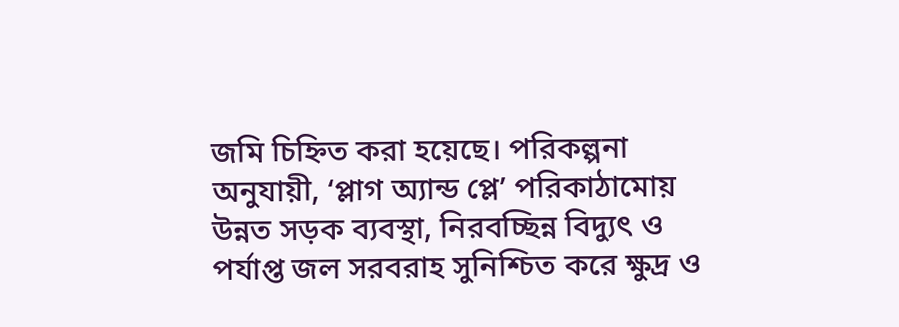জমি চিহ্নিত করা হয়েছে। পরিকল্পনা অনুযায়ী, ‘প্লাগ অ্যান্ড প্লে’ পরিকাঠামোয় উন্নত সড়ক ব্যবস্থা, নিরবচ্ছিন্ন বিদ্যুৎ ও পর্যাপ্ত জল সরবরাহ সুনিশ্চিত করে ক্ষুদ্র ও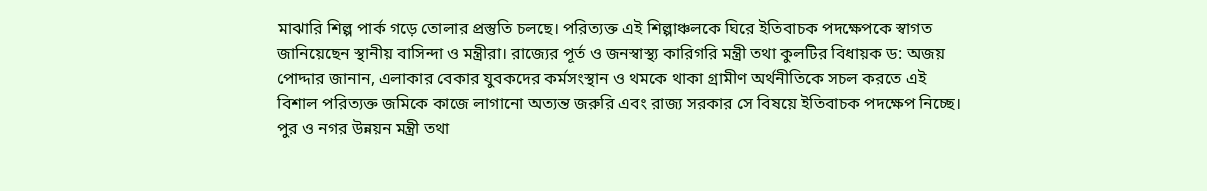মাঝারি শিল্প পার্ক গড়ে তোলার প্রস্তুতি চলছে। পরিত্যক্ত এই শিল্পাঞ্চলকে ঘিরে ইতিবাচক পদক্ষেপকে স্বাগত জানিয়েছেন স্থানীয় বাসিন্দা ও মন্ত্রীরা। রাজ্যের পূর্ত ও জনস্বাস্থ্য কারিগরি মন্ত্রী তথা কুলটির বিধায়ক ড: অজয় পোদ্দার জানান, এলাকার বেকার যুবকদের কর্মসংস্থান ও থমকে থাকা গ্রামীণ অর্থনীতিকে সচল করতে এই বিশাল পরিত্যক্ত জমিকে কাজে লাগানো অত্যন্ত জরুরি এবং রাজ্য সরকার সে বিষয়ে ইতিবাচক পদক্ষেপ নিচ্ছে। পুর ও নগর উন্নয়ন মন্ত্রী তথা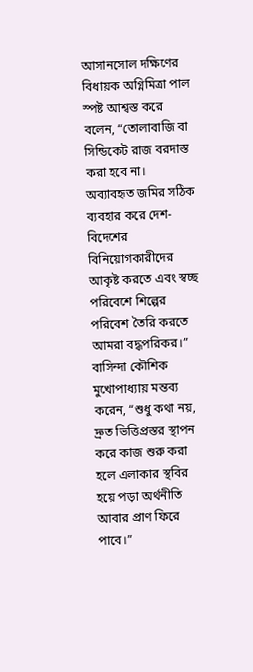আসানসোল দক্ষিণের বিধায়ক অগ্নিমিত্রা পাল স্পষ্ট আশ্বস্ত করে বলেন, “তোলাবাজি বা সিন্ডিকেট রাজ বরদাস্ত করা হবে না। অব্যাবহৃত জমির সঠিক ব্যবহার করে দেশ-বিদেশের বিনিয়োগকারীদের আকৃষ্ট করতে এবং স্বচ্ছ পরিবেশে শিল্পের পরিবেশ তৈরি করতে আমরা বদ্ধপরিকর।”
বাসিন্দা কৌশিক মুখোপাধ্যায় মন্তব্য করেন, “শুধু কথা নয়, দ্রুত ভিত্তিপ্রস্তর স্থাপন করে কাজ শুরু করা হলে এলাকার স্থবির হয়ে পড়া অর্থনীতি আবার প্রাণ ফিরে পাবে।”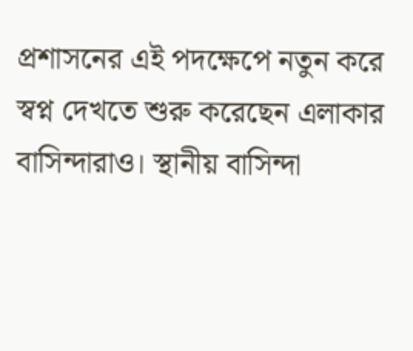প্রশাসনের এই পদক্ষেপে নতুন করে স্বপ্ন দেখতে শুরু করেছেন এলাকার বাসিন্দারাও। স্থানীয় বাসিন্দা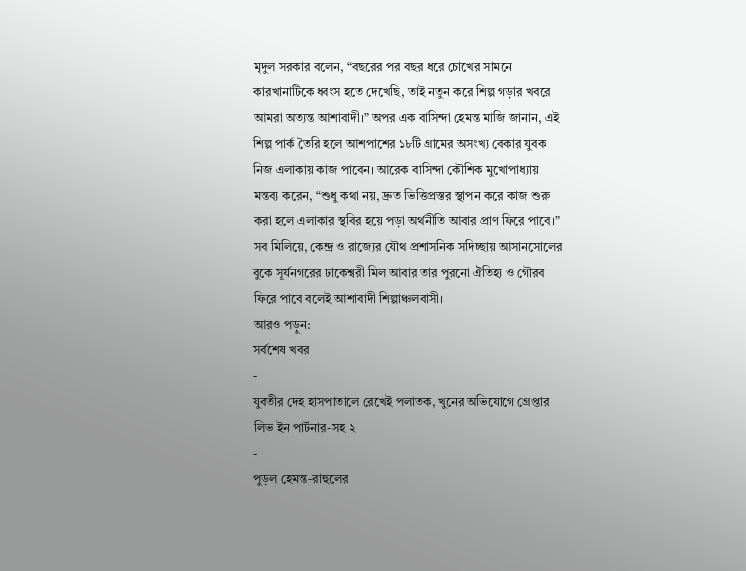মৃদুল সরকার বলেন, “বছরের পর বছর ধরে চোখের সামনে কারখানাটিকে ধ্বংস হতে দেখেছি, তাই নতুন করে শিল্প গড়ার খবরে আমরা অত্যন্ত আশাবাদী।” অপর এক বাসিন্দা হেমন্ত মাজি জানান, এই শিল্প পার্ক তৈরি হলে আশপাশের ১৮টি গ্রামের অসংখ্য বেকার যুবক নিজ এলাকায় কাজ পাবেন। আরেক বাসিন্দা কৌশিক মুখোপাধ্যায় মন্তব্য করেন, “শুধু কথা নয়, দ্রুত ভিত্তিপ্রস্তর স্থাপন করে কাজ শুরু করা হলে এলাকার স্থবির হয়ে পড়া অর্থনীতি আবার প্রাণ ফিরে পাবে।” সব মিলিয়ে, কেন্দ্র ও রাজ্যের যৌথ প্রশাসনিক সদিচ্ছায় আসানসোলের বুকে সূর্যনগরের ঢাকেশ্বরী মিল আবার তার পুরনো ঐতিহ্য ও গৌরব ফিরে পাবে বলেই আশাবাদী শিল্পাঞ্চলবাসী।
আরও পড়ুন:
সর্বশেষ খবর
-
যুবতীর দেহ হাসপাতালে রেখেই পলাতক, খুনের অভিযোগে গ্রেপ্তার লিভ ইন পার্টনার-সহ ২
-
পুড়ল হেমন্ত-রাহুলের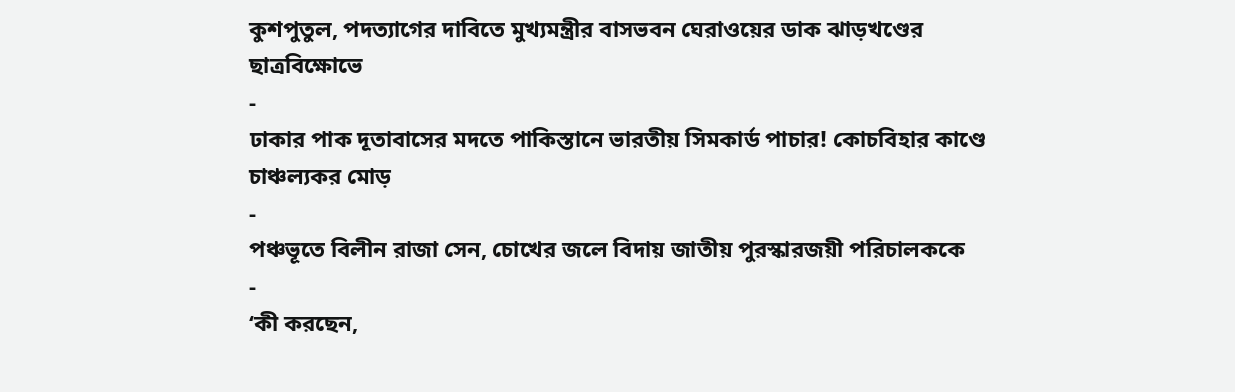কুশপুতুল, পদত্যাগের দাবিতে মুখ্যমন্ত্রীর বাসভবন ঘেরাওয়ের ডাক ঝাড়খণ্ডের ছাত্রবিক্ষোভে
-
ঢাকার পাক দূতাবাসের মদতে পাকিস্তানে ভারতীয় সিমকার্ড পাচার! কোচবিহার কাণ্ডে চাঞ্চল্যকর মোড়
-
পঞ্চভূতে বিলীন রাজা সেন, চোখের জলে বিদায় জাতীয় পুরস্কারজয়ী পরিচালককে
-
‘কী করছেন,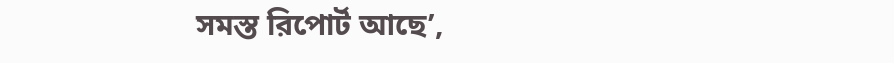সমস্ত রিপোর্ট আছে’,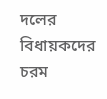দলের বিধায়কদের চরম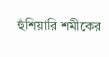হুঁশিয়ারি শমীকের